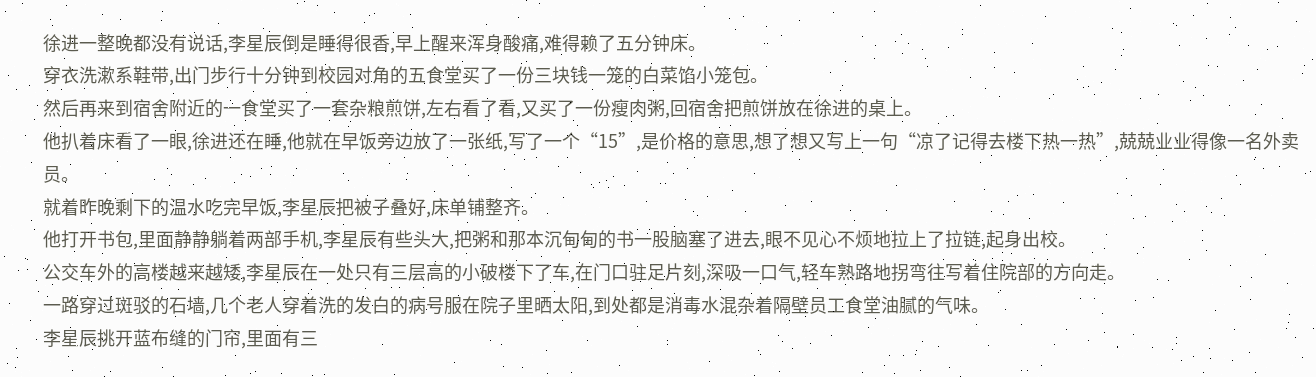徐进一整晚都没有说话,李星辰倒是睡得很香,早上醒来浑身酸痛,难得赖了五分钟床。
穿衣洗漱系鞋带,出门步行十分钟到校园对角的五食堂买了一份三块钱一笼的白菜馅小笼包。
然后再来到宿舍附近的一食堂买了一套杂粮煎饼,左右看了看,又买了一份瘦肉粥,回宿舍把煎饼放在徐进的桌上。
他扒着床看了一眼,徐进还在睡,他就在早饭旁边放了一张纸,写了一个“15”,是价格的意思,想了想又写上一句“凉了记得去楼下热一热”,兢兢业业得像一名外卖员。
就着昨晚剩下的温水吃完早饭,李星辰把被子叠好,床单铺整齐。
他打开书包,里面静静躺着两部手机,李星辰有些头大,把粥和那本沉甸甸的书一股脑塞了进去,眼不见心不烦地拉上了拉链,起身出校。
公交车外的高楼越来越矮,李星辰在一处只有三层高的小破楼下了车,在门口驻足片刻,深吸一口气,轻车熟路地拐弯往写着住院部的方向走。
一路穿过斑驳的石墙,几个老人穿着洗的发白的病号服在院子里晒太阳,到处都是消毒水混杂着隔壁员工食堂油腻的气味。
李星辰挑开蓝布缝的门帘,里面有三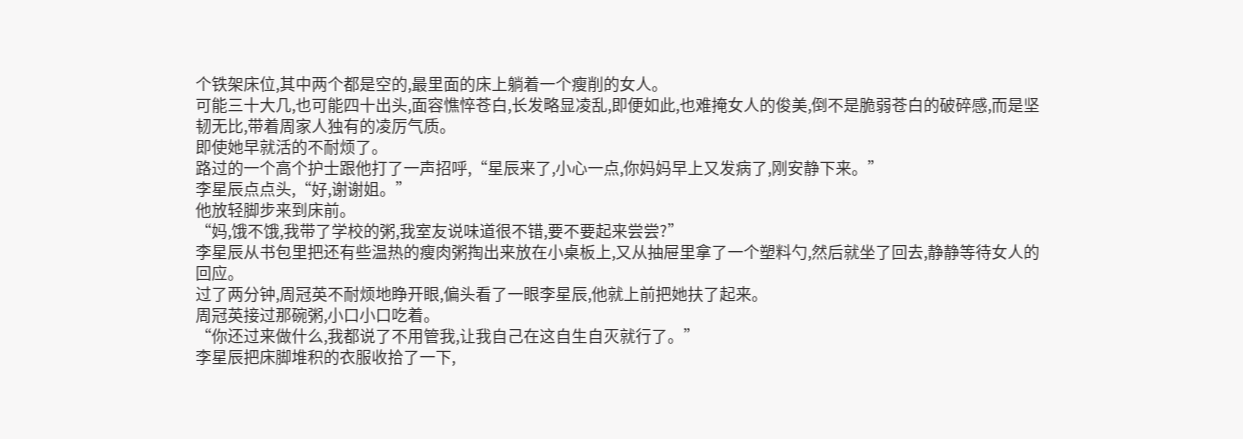个铁架床位,其中两个都是空的,最里面的床上躺着一个瘦削的女人。
可能三十大几,也可能四十出头,面容憔悴苍白,长发略显凌乱,即便如此,也难掩女人的俊美,倒不是脆弱苍白的破碎感,而是坚韧无比,带着周家人独有的凌厉气质。
即使她早就活的不耐烦了。
路过的一个高个护士跟他打了一声招呼,“星辰来了,小心一点,你妈妈早上又发病了,刚安静下来。”
李星辰点点头,“好,谢谢姐。”
他放轻脚步来到床前。
“妈,饿不饿,我带了学校的粥,我室友说味道很不错,要不要起来尝尝?”
李星辰从书包里把还有些温热的瘦肉粥掏出来放在小桌板上,又从抽屉里拿了一个塑料勺,然后就坐了回去,静静等待女人的回应。
过了两分钟,周冠英不耐烦地睁开眼,偏头看了一眼李星辰,他就上前把她扶了起来。
周冠英接过那碗粥,小口小口吃着。
“你还过来做什么,我都说了不用管我,让我自己在这自生自灭就行了。”
李星辰把床脚堆积的衣服收拾了一下,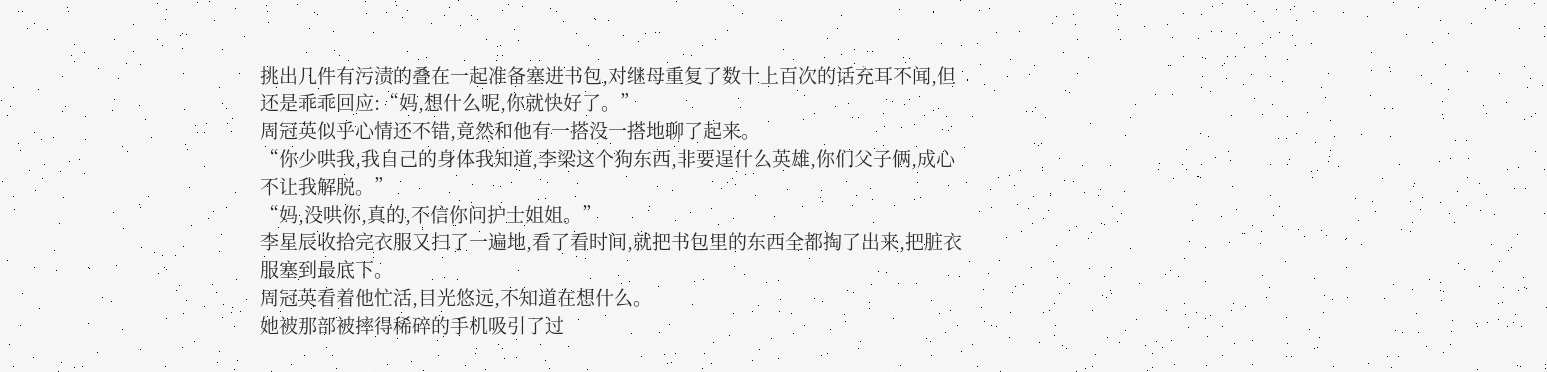挑出几件有污渍的叠在一起准备塞进书包,对继母重复了数十上百次的话充耳不闻,但还是乖乖回应:“妈,想什么呢,你就快好了。”
周冠英似乎心情还不错,竟然和他有一搭没一搭地聊了起来。
“你少哄我,我自己的身体我知道,李梁这个狗东西,非要逞什么英雄,你们父子俩,成心不让我解脱。”
“妈,没哄你,真的,不信你问护士姐姐。”
李星辰收拾完衣服又扫了一遍地,看了看时间,就把书包里的东西全都掏了出来,把脏衣服塞到最底下。
周冠英看着他忙活,目光悠远,不知道在想什么。
她被那部被摔得稀碎的手机吸引了过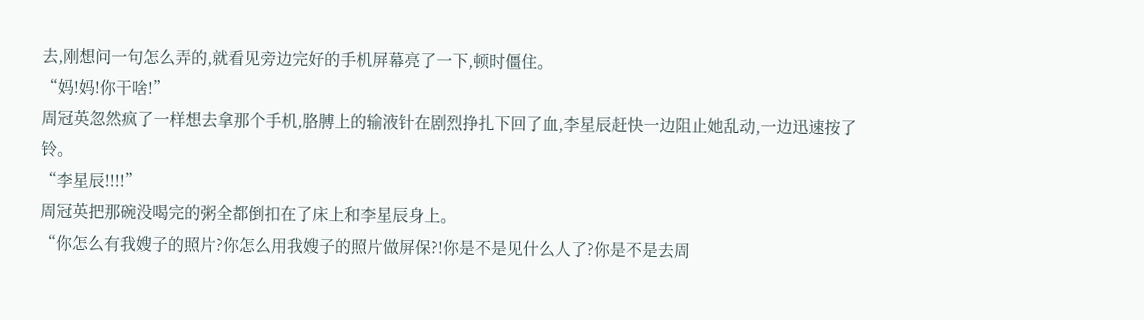去,刚想问一句怎么弄的,就看见旁边完好的手机屏幕亮了一下,顿时僵住。
“妈!妈!你干啥!”
周冠英忽然疯了一样想去拿那个手机,胳膊上的输液针在剧烈挣扎下回了血,李星辰赶快一边阻止她乱动,一边迅速按了铃。
“李星辰!!!!”
周冠英把那碗没喝完的粥全都倒扣在了床上和李星辰身上。
“你怎么有我嫂子的照片?你怎么用我嫂子的照片做屏保?!你是不是见什么人了?你是不是去周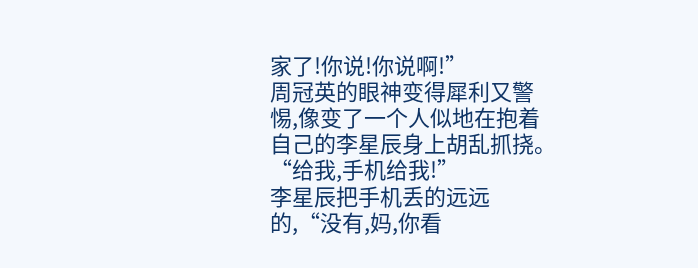家了!你说!你说啊!”
周冠英的眼神变得犀利又警惕,像变了一个人似地在抱着自己的李星辰身上胡乱抓挠。
“给我,手机给我!”
李星辰把手机丢的远远的,“没有,妈,你看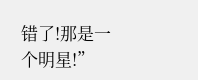错了!那是一个明星!”